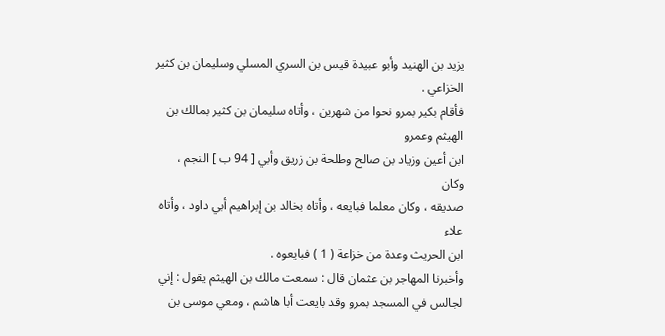يزيد بن الهنيد وأبو عبيدة قيس بن السري المسلي وسليمان بن كثير الخزاعي .
فأقام بكير بمرو نحوا من شهرين ، وأتاه سليمان بن كثير بمالك بن الهيثم وعمرو
ابن أعين وزياد بن صالح وطلحة بن زريق وأبي [ 94 ب ] النجم ، وكان
صديقه ، وكان معلما فبايعه ، وأتاه بخالد بن إبراهيم أبي داود ، وأتاه علاء
ابن الحريث وعدة من خزاعة ( 1 ) فبايعوه .
وأخبرنا المهاجر بن عثمان قال : سمعت مالك بن الهيثم يقول : إني
لجالس في المسجد بمرو وقد بايعت أبا هاشم ، ومعي موسى بن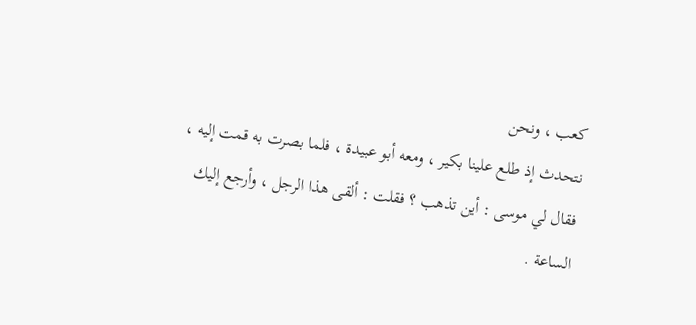كعب ، ونحن
نتحدث إذ طلع علينا بكير ، ومعه أبو عبيدة ، فلما بصرت به قمت إليه ،
فقال لي موسى : أين تذهب ؟ فقلت : ألقى هذا الرجل ، وأرجع إليك
الساعة .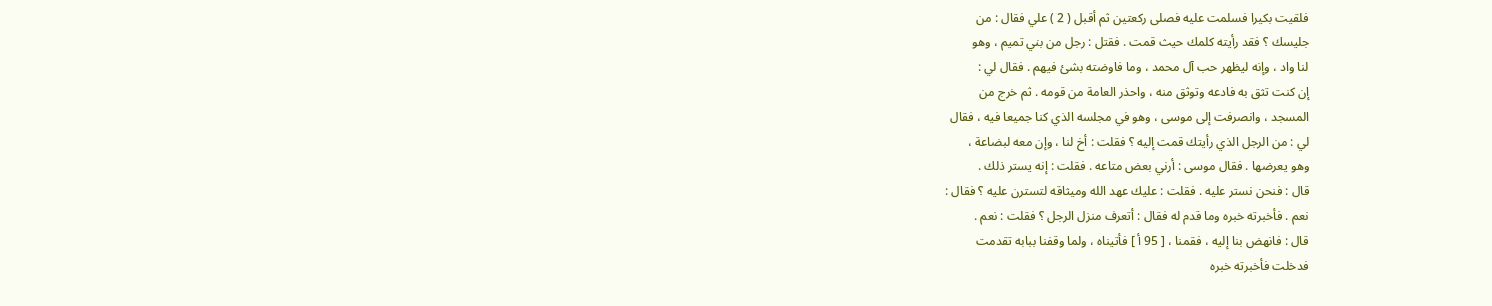فلقيت بكيرا فسلمت عليه فصلى ركعتين ثم أقبل ( 2 ) علي فقال : من
جليسك ؟ فقد رأيته كلمك حيث قمت . فقتل : رجل من بني تميم ، وهو
لنا واد ، وإنه ليظهر حب آل محمد ، وما فاوضته بشئ فيهم . فقال لي :
إن كنت تثق به فادعه وتوثق منه ، واحذر العامة من قومه . ثم خرج من
المسجد ، وانصرفت إلى موسى ، وهو في مجلسه الذي كنا جميعا فيه ، فقال
لي : من الرجل الذي رأيتك قمت إليه ؟ فقلت : أخ لنا ، وإن معه لبضاعة ،
وهو يعرضها . فقال موسى : أرني بعض متاعه . فقلت : إنه يستر ذلك .
قال : فنحن نستر عليه . فقلت : عليك عهد الله وميثاقه لتسترن عليه ؟ فقال :
نعم . فأخبرته خبره وما قدم له فقال : أتعرف منزل الرجل ؟ فقلت : نعم .
قال : فانهض بنا إليه ، فقمنا ، [ 95 أ ] فأتيناه ، ولما وقفنا ببابه تقدمت
فدخلت فأخبرته خبره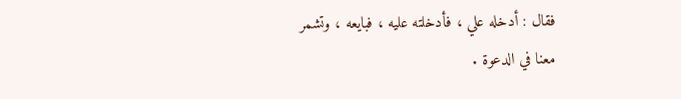فقال : أدخله علي ، فأدخلته عليه ، فبايعه ، وتشمر
معنا في الدعوة .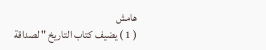هامش
( 1 ) يضيف كتاب التاريخ " لصداقة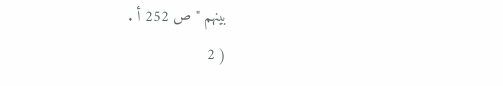بينهم " ص 252 أ .
( 2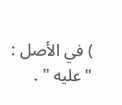) في الأصل : " عليه " .